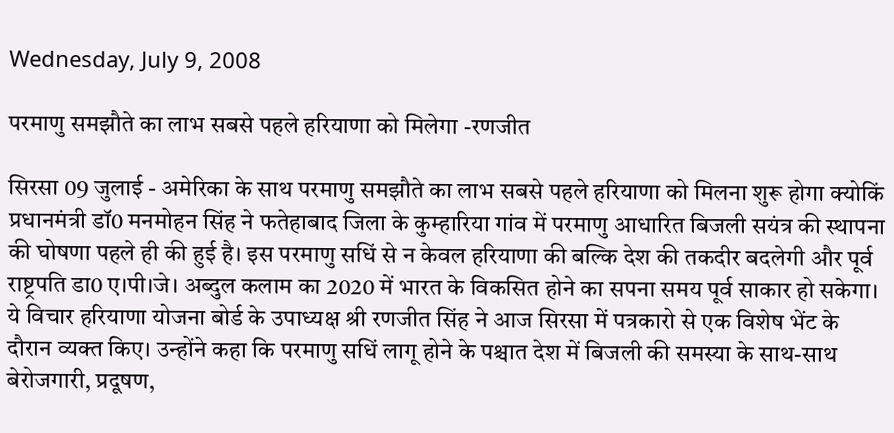Wednesday, July 9, 2008

परमाणु समझौते का लाभ सबसे पहले हरियाणा को मिलेगा -रणजीत

सिरसा 09 जुलाई - अमेरिका के साथ परमाणु समझौते का लाभ सबसे पहले हरियाणा को मिलना शुरू होगा क्योकिं प्रधानमंत्री डॉ0 मनमोहन सिंह ने फतेहाबाद जिला के कुम्हारिया गांव में परमाणु आधारित बिजली सयंत्र की स्थापना की घोषणा पहले ही की हुई है। इस परमाणु सधिं से न केवल हरियाणा की बल्कि देश की तकदीर बदलेगी और पूर्व राष्ट्रपति डा0 ए।पी।जे। अब्दुल कलाम का 2020 में भारत के विकसित होने का सपना समय पूर्व साकार हो सकेगा। ये विचार हरियाणा योजना बोर्ड के उपाध्यक्ष श्री रणजीत सिंह ने आज सिरसा में पत्रकारो से एक विशेष भेंट के दौरान व्यक्त किए। उन्होंने कहा कि परमाणु सधिं लागू होने के पश्चात देश में बिजली की समस्या के साथ-साथ बेरोजगारी, प्रदूषण,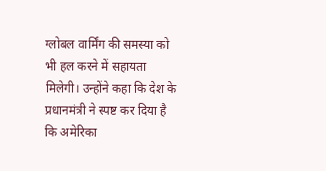ग्लोबल वार्मिंग की समस्या को भी हल करने में सहायता मिलेगी। उन्होंने कहा कि देश के प्रधानमंत्री ने स्पष्ट कर दिया है कि अमेरिका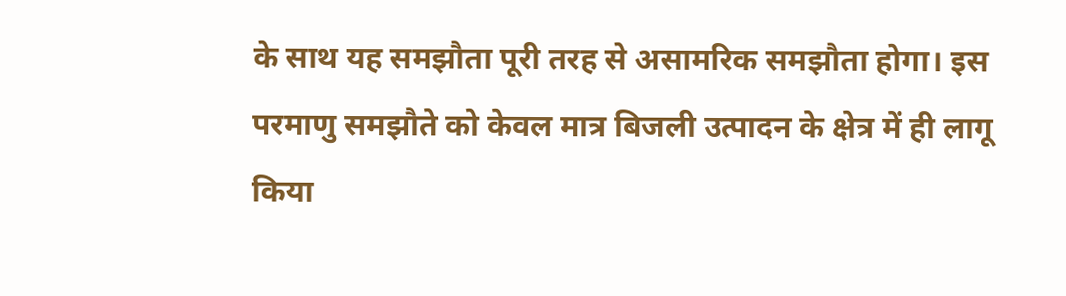के साथ यह समझौता पूरी तरह से असामरिक समझौता होगा। इस परमाणु समझौते को केवल मात्र बिजली उत्पादन के क्षेत्र में ही लागू किया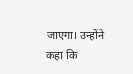जाएगा। उन्होंने कहा कि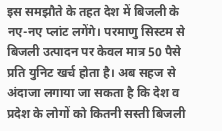इस समझौते के तहत देश में बिजली के नए-नए प्लांट लगेंगे। परमाणु सिस्टम से बिजली उत्पादन पर केवल मात्र 50 पैसे प्रति युनिट खर्च होता है। अब सहज से अंदाजा लगाया जा सकता है कि देश व प्रदेश के लोगों को कितनी सस्ती बिजली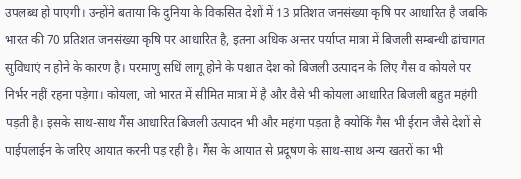उपलब्ध हो पाएगी। उन्होंने बताया कि दुनिया के विकसित देशों में 13 प्रतिशत जनसंख्या कृषि पर आधारित है जबकि भारत की 70 प्रतिशत जनसंख्या कृषि पर आधारित है, इतना अधिक अन्तर पर्याप्त मात्रा में बिजली सम्बन्धी ढांचागत सुविधाएं न होने के कारण है। परमाणु सधिं लागू होने के पश्चात देश को बिजली उत्पादन के लिए गैस व कोयले पर निर्भर नहीं रहना पड़ेगा। कोयला, जो भारत में सीमित मात्रा में है और वैसे भी कोयला आधारित बिजली बहुत महंगी पड़ती है। इसके साथ-साथ गैंस आधारित बिजली उत्पादन भी और महंगा पड़ता है क्योकिं गैस भी ईरान जैसे देशों से पाईपलाईन के जरिए आयात करनी पड़ रही है। गैंस के आयात से प्रदूषण के साथ-साथ अन्य खतरों का भी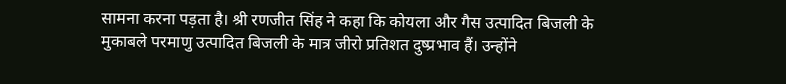सामना करना पड़ता है। श्री रणजीत सिंह ने कहा कि कोयला और गैस उत्पादित बिजली के मुकाबले परमाणु उत्पादित बिजली के मात्र जीरो प्रतिशत दुष्प्रभाव हैं। उन्होंने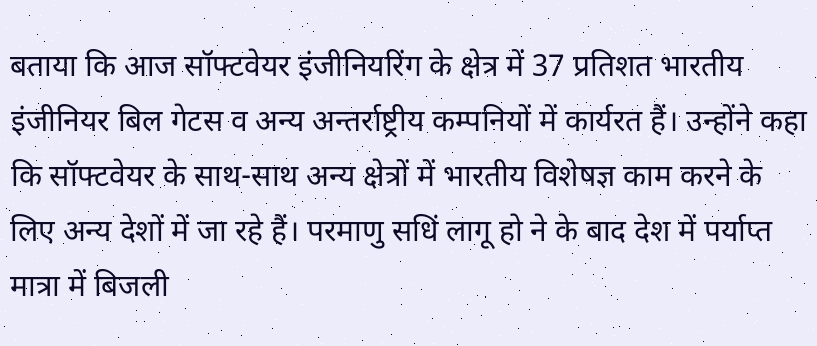बताया कि आज सॉफ्टवेयर इंजीनियरिंग के क्षेत्र में 37 प्रतिशत भारतीय इंजीनियर बिल गेटस व अन्य अन्तर्राष्ट्रीय कम्पनियों में कार्यरत हैं। उन्होंने कहा कि सॉफ्टवेयर के साथ-साथ अन्य क्षेत्रों में भारतीय विशेषज्ञ काम करने के लिए अन्य देशों में जा रहे हैं। परमाणु सधिं लागू हो ने के बाद देश में पर्याप्त मात्रा में बिजली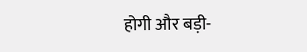होगी और बड़ी-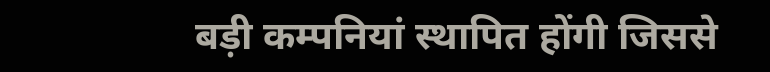बड़ी कम्पनियां स्थापित होंगी जिससे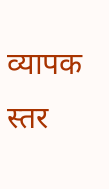व्यापक स्तर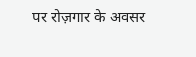पर रोज़गार के अवसर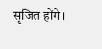सृजित होंगे।